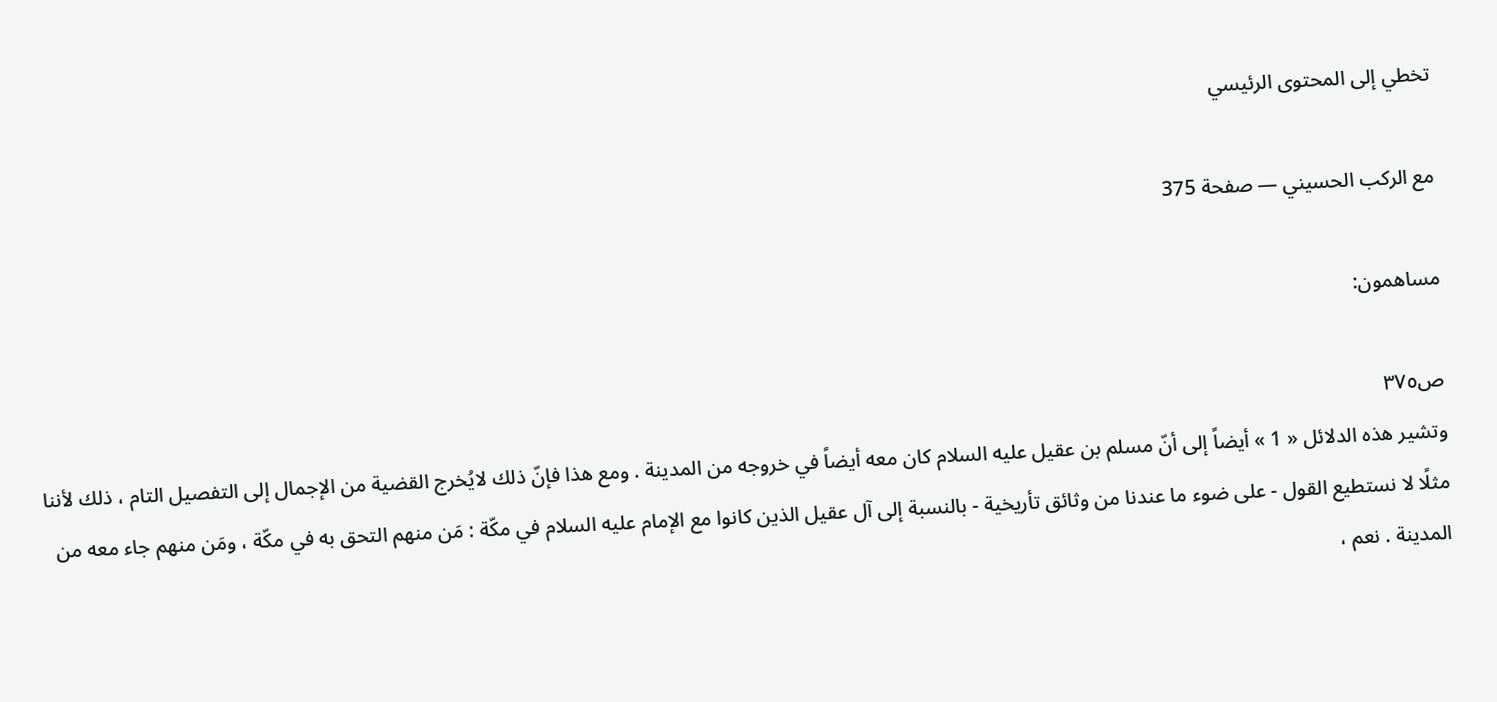تخطي إلى المحتوى الرئيسي

مع الركب الحسيني — صفحة 375

مساهمون:

ص٣٧٥
وتشير هذه الدلائل « 1 » أيضاً إلى أنّ مسلم بن عقيل عليه السلام كان معه أيضاً في خروجه من المدينة . ومع هذا فإنّ ذلك لايُخرج القضية من الإجمال إلى التفصيل التام ، ذلك لأننا مثلًا لا نستطيع القول - على ضوء ما عندنا من وثائق تأريخية - بالنسبة إلى آل عقيل الذين كانوا مع الإمام عليه السلام في مكّة : مَن منهم التحق به في مكّة ، ومَن منهم جاء معه من المدينة . نعم ،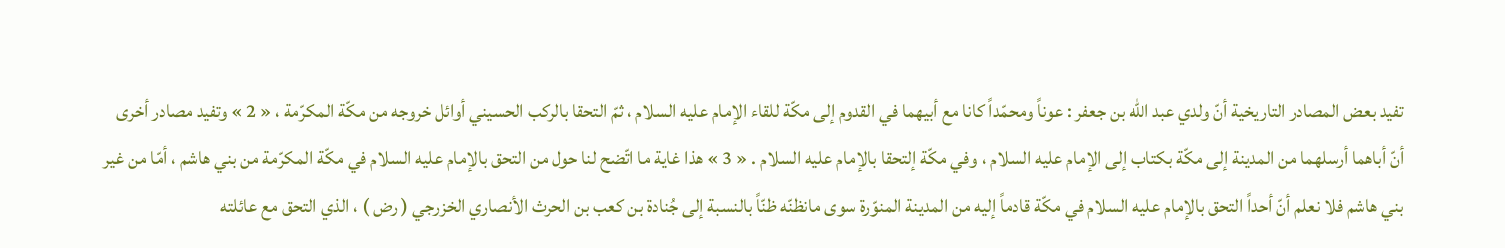تفيد بعض المصادر التاريخية أنّ ولدي عبد الله بن جعفر : عوناً ومحمّداً كانا مع أبيهما في القدوم إلى مكّة للقاء الإمام عليه السلام ، ثمّ التحقا بالركب الحسيني أوائل خروجه من مكّة المكرّمة ، « 2 » وتفيد مصادر أخرى أنّ أباهما أرسلهما من المدينة إلى مكّة بكتاب إلى الإمام عليه السلام ، وفي مكّة إلتحقا بالإمام عليه السلام . « 3 » هذا غاية ما اتّضح لنا حول من التحق بالإمام عليه السلام في مكّة المكرّمة من بني هاشم ، أمّا من غير بني هاشم فلا نعلم أنّ أحداً التحق بالإمام عليه السلام في مكّة قادماً إليه من المدينة المنوّرة سوى مانظنّه ظنّاً بالنسبة إلى جُنادة بن كعب بن الحرث الأنصاري الخزرجي ( رض ) ، الذي التحق مع عائلته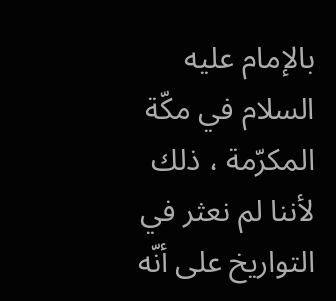بالإمام عليه السلام في مكّة المكرّمة ، ذلك لأننا لم نعثر في التواريخ على أنّه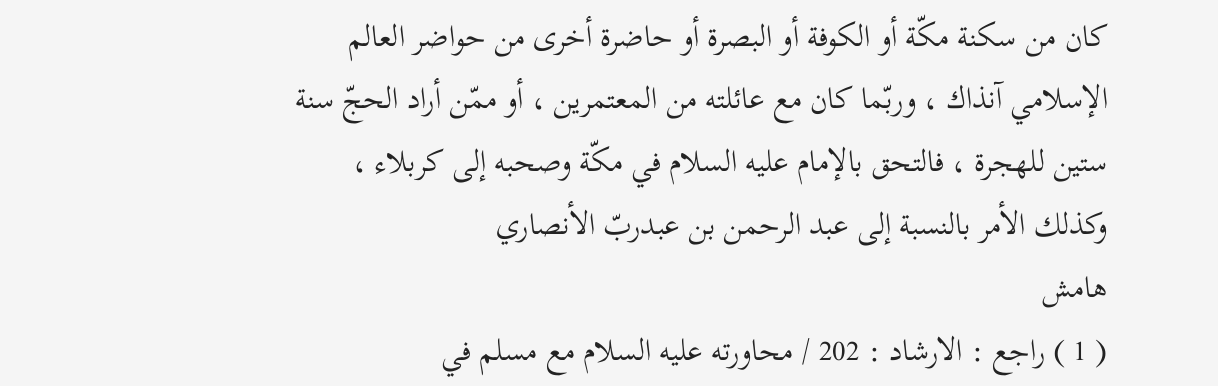كان من سكنة مكّة أو الكوفة أو البصرة أو حاضرة أخرى من حواضر العالم الإسلامي آنذاك ، وربّما كان مع عائلته من المعتمرين ، أو ممّن أراد الحجّ سنة ستين للهجرة ، فالتحق بالإمام عليه السلام في مكّة وصحبه إلى كربلاء ، وكذلك الأمر بالنسبة إلى عبد الرحمن بن عبدربّ الأنصاري
هامش
( 1 ) راجع : الارشاد : 202 / محاورته عليه السلام مع مسلم في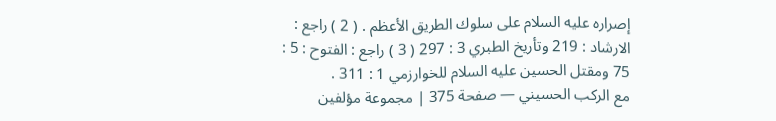إصراره عليه السلام على سلوك الطريق الأعظم . ( 2 ) راجع : الارشاد : 219 وتأريخ الطبري 3 : 297 ( 3 ) راجع : الفتوح : 5 : 75 ومقتل الحسين عليه السلام للخوارزمي 1 : 311 .
مع الركب الحسيني — صفحة 375 | مجموعة مؤلفين